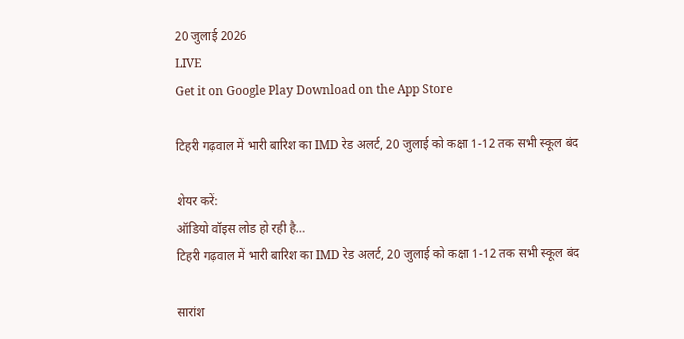20 जुलाई 2026
LIVE
Get it on Google Play Download on the App Store

टिहरी गढ़वाल में भारी बारिश का IMD रेड अलर्ट, 20 जुलाई को कक्षा 1-12 तक सभी स्कूल बंद

शेयर करें:
ऑडियो वॉइस लोड हो रही है…
टिहरी गढ़वाल में भारी बारिश का IMD रेड अलर्ट, 20 जुलाई को कक्षा 1-12 तक सभी स्कूल बंद

सारांश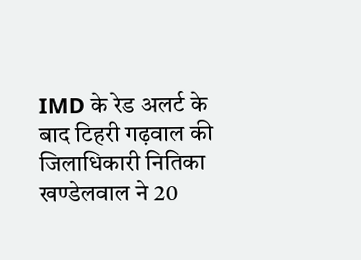IMD के रेड अलर्ट के बाद टिहरी गढ़वाल की जिलाधिकारी नितिका खण्डेलवाल ने 20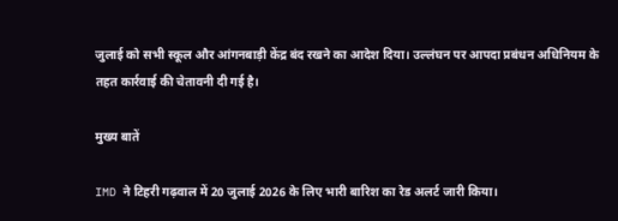जुलाई को सभी स्कूल और आंगनबाड़ी केंद्र बंद रखने का आदेश दिया। उल्लंघन पर आपदा प्रबंधन अधिनियम के तहत कार्रवाई की चेतावनी दी गई है।

मुख्य बातें

IMD ने टिहरी गढ़वाल में 20 जुलाई 2026 के लिए भारी बारिश का रेड अलर्ट जारी किया।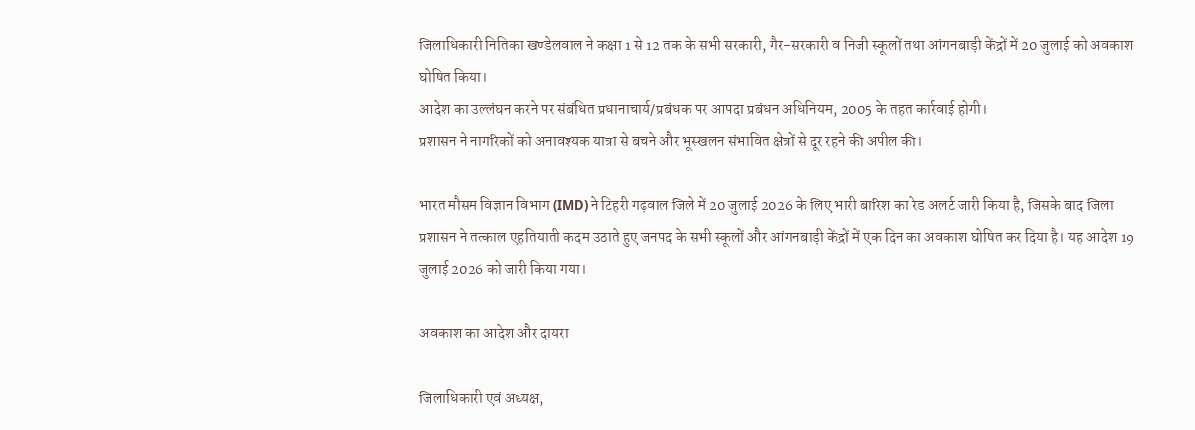जिलाधिकारी नितिका खण्डेलवाल ने कक्षा 1 से 12 तक के सभी सरकारी, गैर-सरकारी व निजी स्कूलों तथा आंगनबाड़ी केंद्रों में 20 जुलाई को अवकाश घोषित किया।
आदेश का उल्लंघन करने पर संबंधित प्रधानाचार्य/प्रबंधक पर आपदा प्रबंधन अधिनियम, 2005 के तहत कार्रवाई होगी।
प्रशासन ने नागरिकों को अनावश्यक यात्रा से बचने और भूस्खलन संभावित क्षेत्रों से दूर रहने की अपील की।

भारत मौसम विज्ञान विभाग (IMD) ने टिहरी गढ़वाल जिले में 20 जुलाई 2026 के लिए भारी बारिश का रेड अलर्ट जारी किया है, जिसके बाद जिला प्रशासन ने तत्काल एहतियाती कदम उठाते हुए जनपद के सभी स्कूलों और आंगनबाड़ी केंद्रों में एक दिन का अवकाश घोषित कर दिया है। यह आदेश 19 जुलाई 2026 को जारी किया गया।

अवकाश का आदेश और दायरा

जिलाधिकारी एवं अध्यक्ष,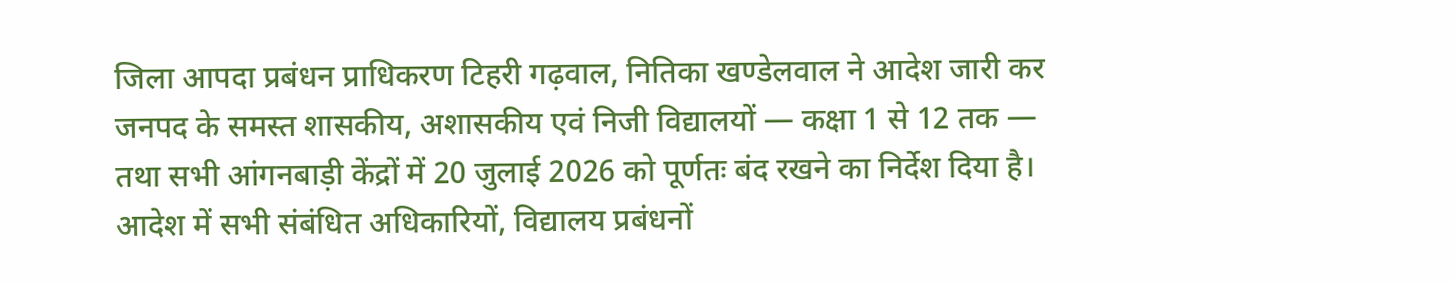जिला आपदा प्रबंधन प्राधिकरण टिहरी गढ़वाल, नितिका खण्डेलवाल ने आदेश जारी कर जनपद के समस्त शासकीय, अशासकीय एवं निजी विद्यालयों — कक्षा 1 से 12 तक — तथा सभी आंगनबाड़ी केंद्रों में 20 जुलाई 2026 को पूर्णतः बंद रखने का निर्देश दिया है। आदेश में सभी संबंधित अधिकारियों, विद्यालय प्रबंधनों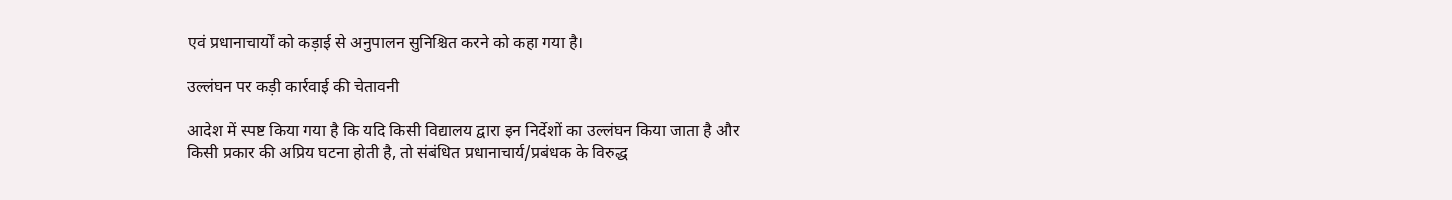एवं प्रधानाचार्यों को कड़ाई से अनुपालन सुनिश्चित करने को कहा गया है।

उल्लंघन पर कड़ी कार्रवाई की चेतावनी

आदेश में स्पष्ट किया गया है कि यदि किसी विद्यालय द्वारा इन निर्देशों का उल्लंघन किया जाता है और किसी प्रकार की अप्रिय घटना होती है, तो संबंधित प्रधानाचार्य/प्रबंधक के विरुद्ध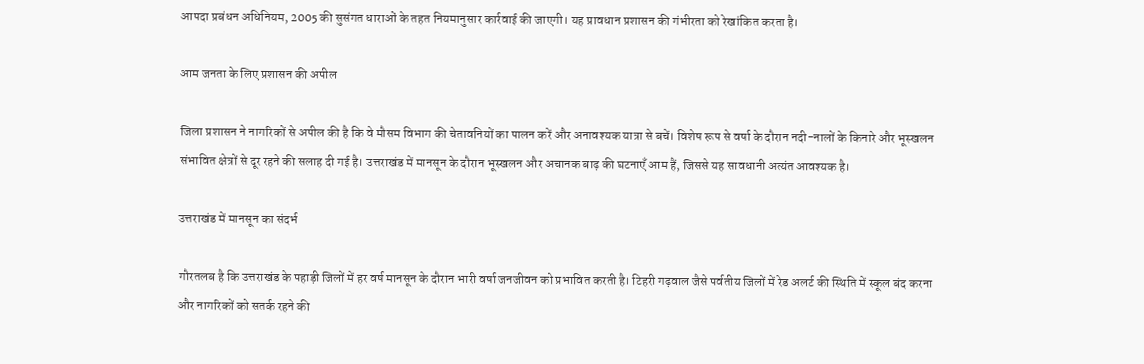आपदा प्रबंधन अधिनियम, 2005 की सुसंगत धाराओं के तहत नियमानुसार कार्रवाई की जाएगी। यह प्रावधान प्रशासन की गंभीरता को रेखांकित करता है।

आम जनता के लिए प्रशासन की अपील

जिला प्रशासन ने नागरिकों से अपील की है कि वे मौसम विभाग की चेतावनियों का पालन करें और अनावश्यक यात्रा से बचें। विशेष रूप से वर्षा के दौरान नदी-नालों के किनारे और भूस्खलन संभावित क्षेत्रों से दूर रहने की सलाह दी गई है। उत्तराखंड में मानसून के दौरान भूस्खलन और अचानक बाढ़ की घटनाएँ आम हैं, जिससे यह सावधानी अत्यंत आवश्यक है।

उत्तराखंड में मानसून का संदर्भ

गौरतलब है कि उत्तराखंड के पहाड़ी जिलों में हर वर्ष मानसून के दौरान भारी वर्षा जनजीवन को प्रभावित करती है। टिहरी गढ़वाल जैसे पर्वतीय जिलों में रेड अलर्ट की स्थिति में स्कूल बंद करना और नागरिकों को सतर्क रहने की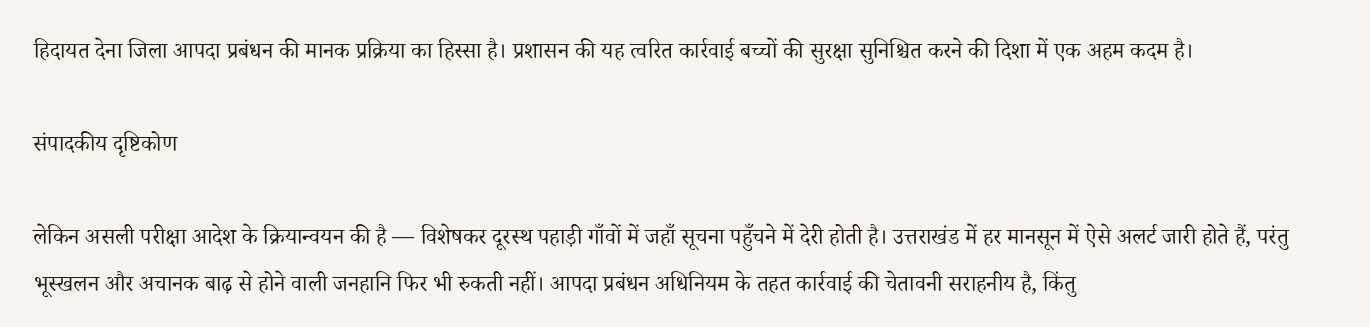हिदायत देना जिला आपदा प्रबंधन की मानक प्रक्रिया का हिस्सा है। प्रशासन की यह त्वरित कार्रवाई बच्चों की सुरक्षा सुनिश्चित करने की दिशा में एक अहम कदम है।

संपादकीय दृष्टिकोण

लेकिन असली परीक्षा आदेश के क्रियान्वयन की है — विशेषकर दूरस्थ पहाड़ी गाँवों में जहाँ सूचना पहुँचने में देरी होती है। उत्तराखंड में हर मानसून में ऐसे अलर्ट जारी होते हैं, परंतु भूस्खलन और अचानक बाढ़ से होने वाली जनहानि फिर भी रुकती नहीं। आपदा प्रबंधन अधिनियम के तहत कार्रवाई की चेतावनी सराहनीय है, किंतु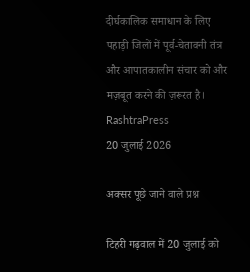दीर्घकालिक समाधान के लिए पहाड़ी जिलों में पूर्व-चेतावनी तंत्र और आपातकालीन संचार को और मज़बूत करने की ज़रूरत है।
RashtraPress
20 जुलाई 2026

अक्सर पूछे जाने वाले प्रश्न

टिहरी गढ़वाल में 20 जुलाई को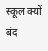स्कूल क्यों बंद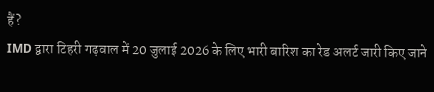हैं?
IMD द्वारा टिहरी गढ़वाल में 20 जुलाई 2026 के लिए भारी बारिश का रेड अलर्ट जारी किए जाने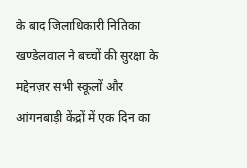के बाद जिलाधिकारी नितिका खण्डेलवाल ने बच्चों की सुरक्षा के मद्देनज़र सभी स्कूलों और आंगनबाड़ी केंद्रों में एक दिन का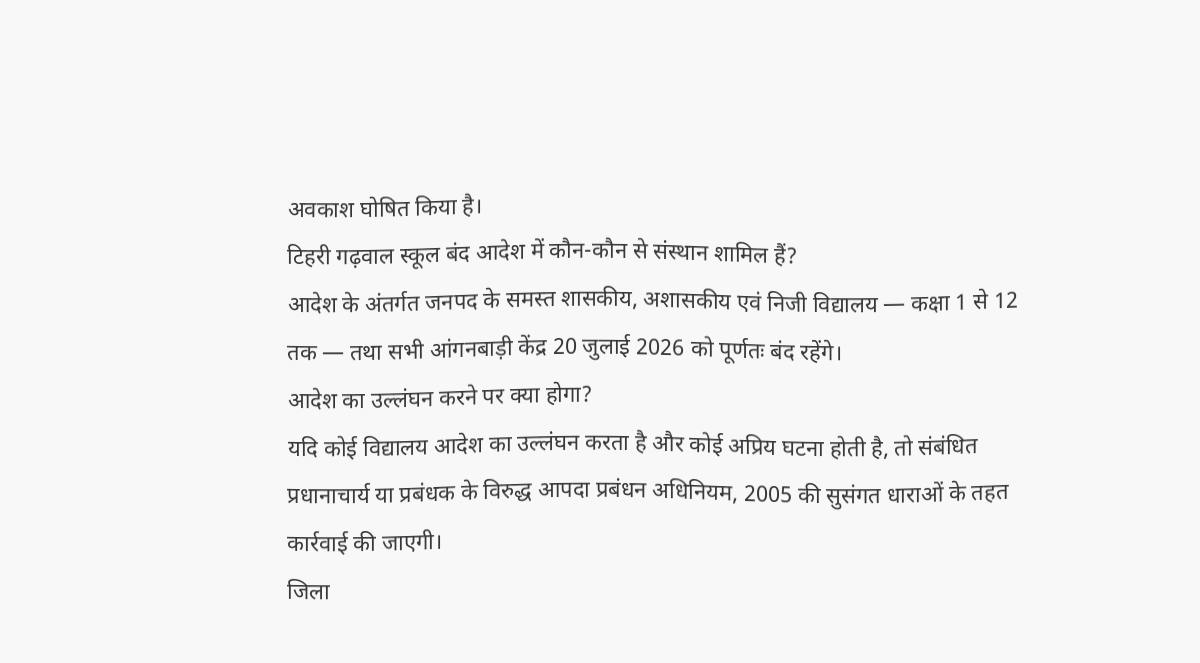अवकाश घोषित किया है।
टिहरी गढ़वाल स्कूल बंद आदेश में कौन-कौन से संस्थान शामिल हैं?
आदेश के अंतर्गत जनपद के समस्त शासकीय, अशासकीय एवं निजी विद्यालय — कक्षा 1 से 12 तक — तथा सभी आंगनबाड़ी केंद्र 20 जुलाई 2026 को पूर्णतः बंद रहेंगे।
आदेश का उल्लंघन करने पर क्या होगा?
यदि कोई विद्यालय आदेश का उल्लंघन करता है और कोई अप्रिय घटना होती है, तो संबंधित प्रधानाचार्य या प्रबंधक के विरुद्ध आपदा प्रबंधन अधिनियम, 2005 की सुसंगत धाराओं के तहत कार्रवाई की जाएगी।
जिला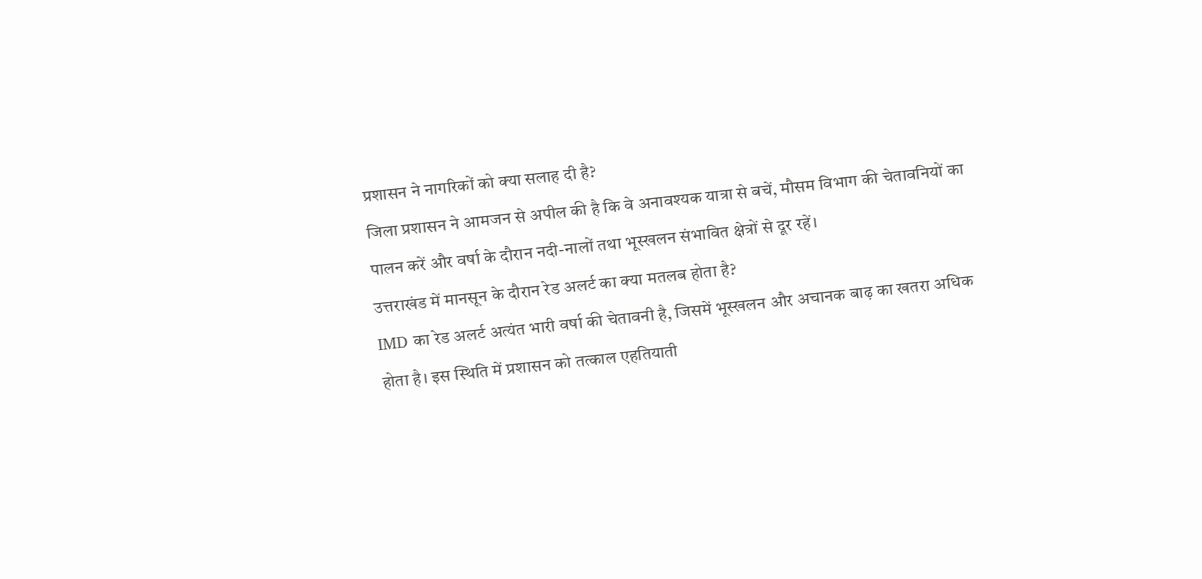प्रशासन ने नागरिकों को क्या सलाह दी है?
जिला प्रशासन ने आमजन से अपील की है कि वे अनावश्यक यात्रा से बचें, मौसम विभाग की चेतावनियों का पालन करें और वर्षा के दौरान नदी-नालों तथा भूस्खलन संभावित क्षेत्रों से दूर रहें।
उत्तराखंड में मानसून के दौरान रेड अलर्ट का क्या मतलब होता है?
IMD का रेड अलर्ट अत्यंत भारी वर्षा की चेतावनी है, जिसमें भूस्खलन और अचानक बाढ़ का खतरा अधिक होता है। इस स्थिति में प्रशासन को तत्काल एहतियाती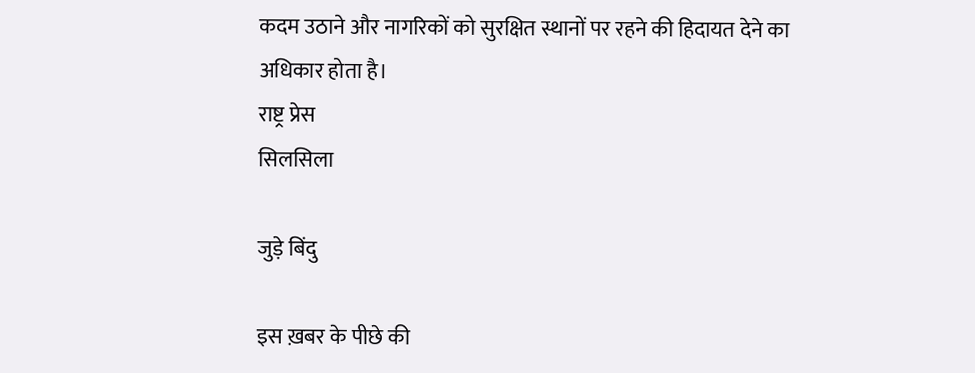कदम उठाने और नागरिकों को सुरक्षित स्थानों पर रहने की हिदायत देने का अधिकार होता है।
राष्ट्र प्रेस
सिलसिला

जुड़े बिंदु

इस ख़बर के पीछे की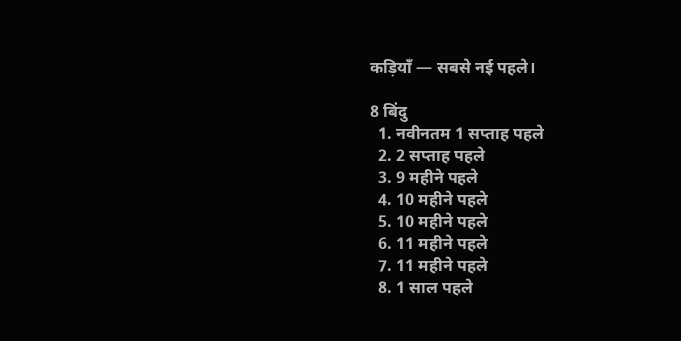कड़ियाँ — सबसे नई पहले।

8 बिंदु
  1. नवीनतम 1 सप्ताह पहले
  2. 2 सप्ताह पहले
  3. 9 महीने पहले
  4. 10 महीने पहले
  5. 10 महीने पहले
  6. 11 महीने पहले
  7. 11 महीने पहले
  8. 1 साल पहले